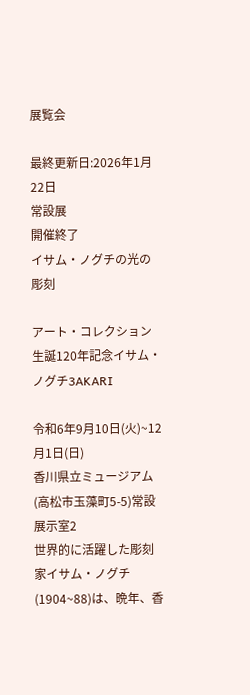展覧会

最終更新日:2026年1月22日
常設展
開催終了
イサム・ノグチの光の彫刻

アート・コレクション 生誕120年記念イサム・ノグチ3AKARI

令和6年9月10日(火)~12月1日(日)
香川県立ミュージアム(高松市玉藻町5-5)常設展示室2
世界的に活躍した彫刻家イサム・ノグチ(1904~88)は、晩年、香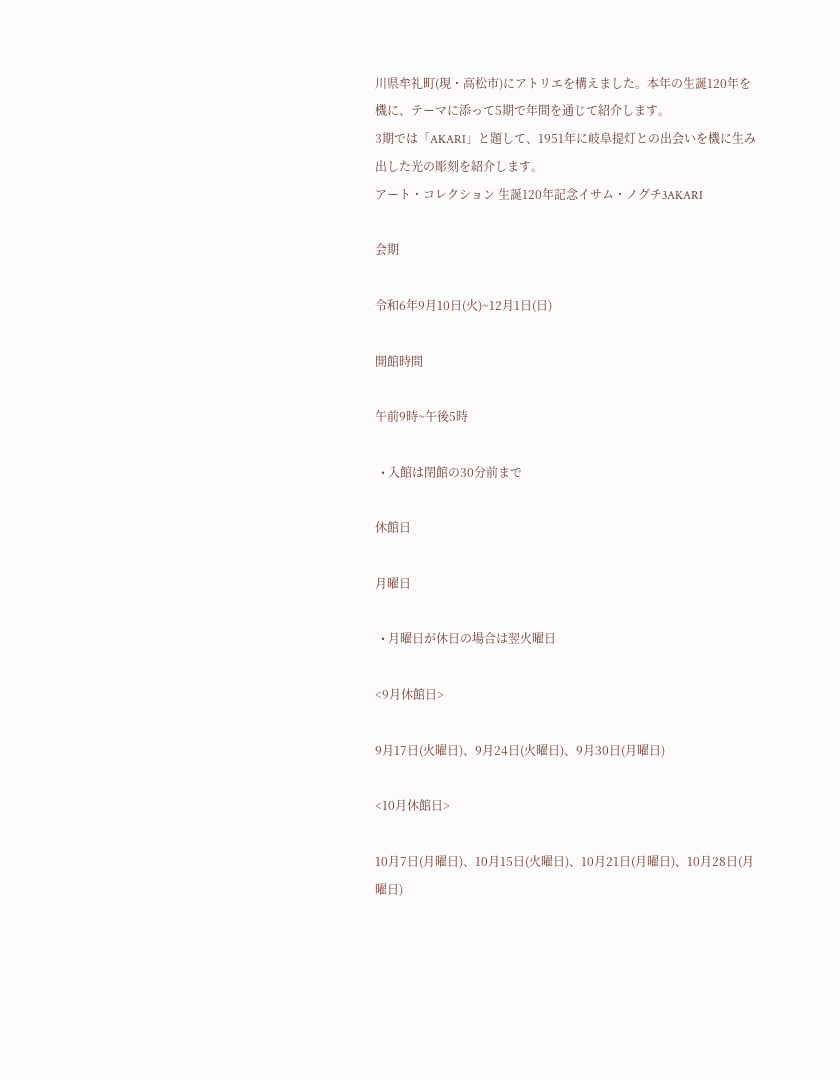川県牟礼町(現・高松市)にアトリエを構えました。本年の生誕120年を機に、テーマに添って5期で年間を通じて紹介します。
3期では「AKARI」と題して、1951年に岐阜提灯との出会いを機に生み出した光の彫刻を紹介します。
アート・コレクション 生誕120年記念イサム・ノグチ3AKARI

会期

令和6年9月10日(火)~12月1日(日)

開館時間

午前9時~午後5時

  • 入館は閉館の30分前まで

休館日

月曜日

  • 月曜日が休日の場合は翌火曜日

<9月休館日>

9月17日(火曜日)、9月24日(火曜日)、9月30日(月曜日)

<10月休館日>

10月7日(月曜日)、10月15日(火曜日)、10月21日(月曜日)、10月28日(月曜日)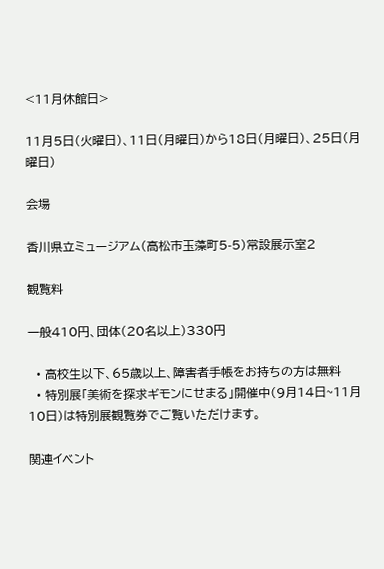<11月休館日>

11月5日(火曜日)、11日(月曜日)から18日(月曜日)、25日(月曜日)

会場

香川県立ミュージアム(高松市玉藻町5-5)常設展示室2

観覧料

一般410円、団体(20名以上)330円

  • 高校生以下、65歳以上、障害者手帳をお持ちの方は無料
  • 特別展「美術を探求ギモンにせまる」開催中(9月14日~11月10日)は特別展観覧券でご覧いただけます。

関連イベント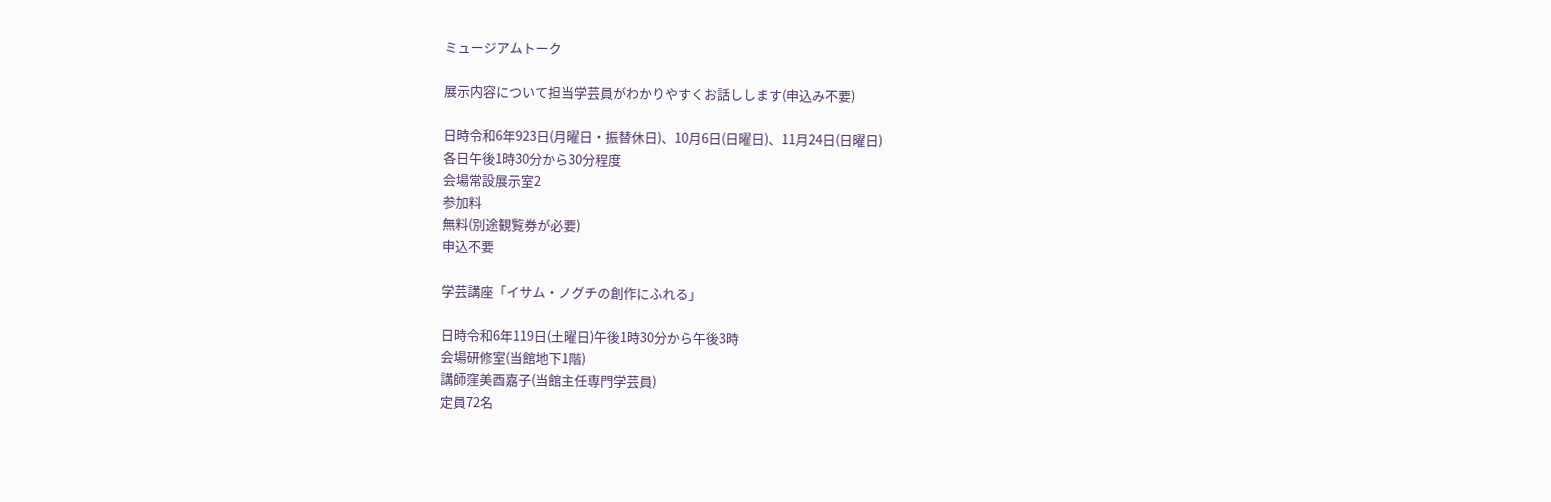ミュージアムトーク

展示内容について担当学芸員がわかりやすくお話しします(申込み不要)

日時令和6年923日(月曜日・振替休日)、10月6日(日曜日)、11月24日(日曜日)
各日午後1時30分から30分程度
会場常設展示室2
参加料
無料(別途観覧券が必要)
申込不要

学芸講座「イサム・ノグチの創作にふれる」

日時令和6年119日(土曜日)午後1時30分から午後3時
会場研修室(当館地下1階)
講師窪美酉嘉子(当館主任専門学芸員)
定員72名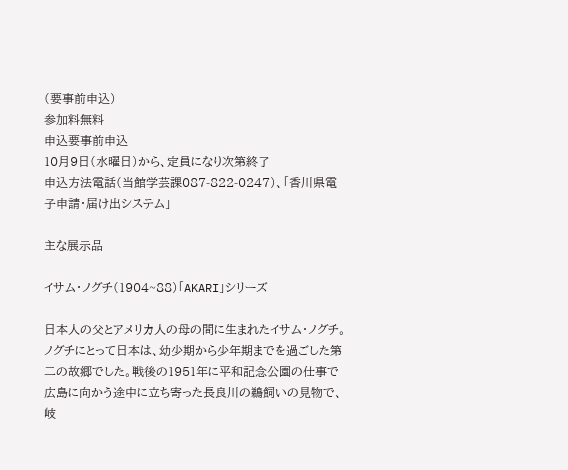(要事前申込)
参加料無料
申込要事前申込
10月9日(水曜日)から、定員になり次第終了
申込方法電話(当館学芸課087-822-0247)、「香川県電子申請・届け出システム」

主な展示品

イサム・ノグチ(1904~88)「AKARI」シリーズ

日本人の父とアメリカ人の母の間に生まれたイサム・ノグチ。ノグチにとって日本は、幼少期から少年期までを過ごした第二の故郷でした。戦後の1951年に平和記念公園の仕事で広島に向かう途中に立ち寄った長良川の鵜飼いの見物で、岐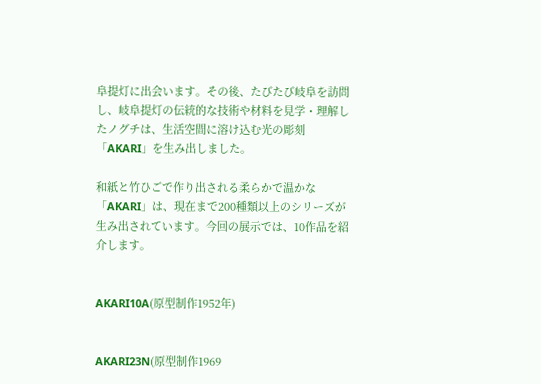阜提灯に出会います。その後、たびたび岐阜を訪問し、岐阜提灯の伝統的な技術や材料を見学・理解したノグチは、生活空間に溶け込む光の彫刻「AKARI」を生み出しました。

和紙と竹ひごで作り出される柔らかで温かな「AKARI」は、現在まで200種類以上のシリーズが生み出されています。今回の展示では、10作品を紹介します。


AKARI10A(原型制作1952年)


AKARI23N(原型制作1969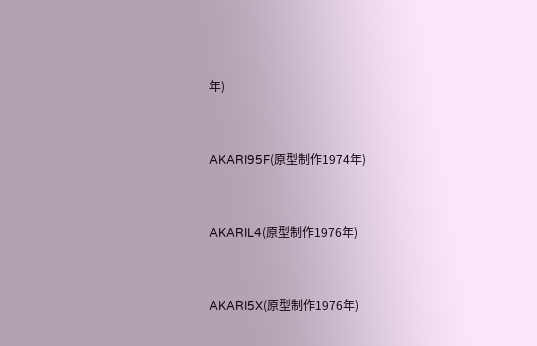年)


AKARI95F(原型制作1974年)


AKARIL4(原型制作1976年)


AKARI5X(原型制作1976年)